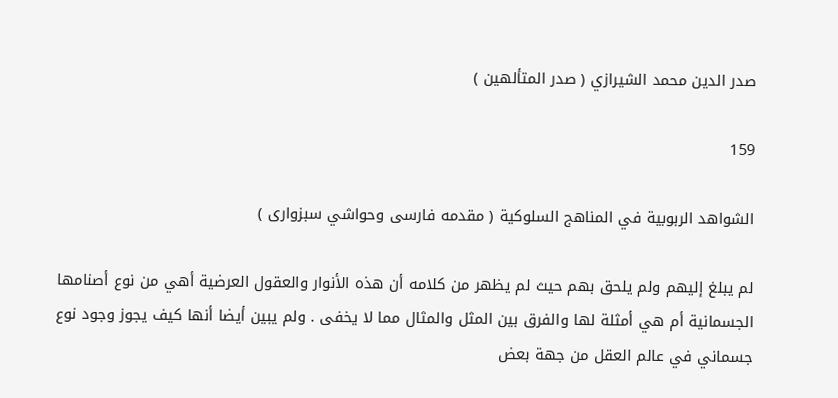صدر الدين محمد الشيرازي ( صدر المتألهين )

159

الشواهد الربوبية في المناهج السلوكية ( مقدمه فارسى وحواشي سبزوارى )

لم يبلغ إليهم ولم يلحق بهم حيث لم يظهر من كلامه أن هذه الأنوار والعقول العرضية أهي من نوع أصنامها الجسمانية أم هي أمثلة لها والفرق بين المثل والمثال مما لا يخفى . ولم يبين أيضا أنها كيف يجوز وجود نوع جسماني في عالم العقل من جهة بعض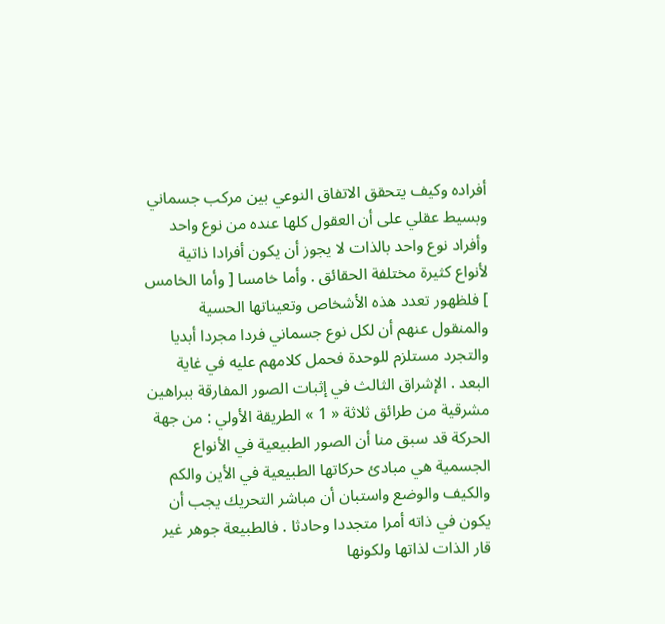أفراده وكيف يتحقق الاتفاق النوعي بين مركب جسماني وبسيط عقلي على أن العقول كلها عنده من نوع واحد وأفراد نوع واحد بالذات لا يجوز أن يكون أفرادا ذاتية لأنواع كثيرة مختلفة الحقائق . وأما خامسا [ وأما الخامس ] فلظهور تعدد هذه الأشخاص وتعيناتها الحسية والمنقول عنهم أن لكل نوع جسماني فردا مجردا أبديا والتجرد مستلزم للوحدة فحمل كلامهم عليه في غاية البعد . الإشراق الثالث في إثبات الصور المفارقة ببراهين مشرقية من طرائق ثلاثة « 1 » الطريقة الأولي : من جهة الحركة قد سبق منا أن الصور الطبيعية في الأنواع الجسمية هي مبادئ حركاتها الطبيعية في الأين والكم والكيف والوضع واستبان أن مباشر التحريك يجب أن يكون في ذاته أمرا متجددا وحادثا . فالطبيعة جوهر غير قار الذات لذاتها ولكونها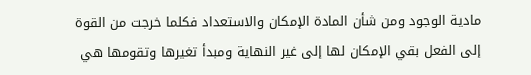مادية الوجود ومن شأن المادة الإمكان والاستعداد فكلما خرجت من القوة إلى الفعل بقي الإمكان لها إلى غير النهاية ومبدأ تغيرها وتقومها هي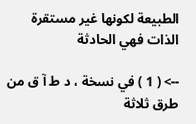الطبيعة لكونها غير مستقرة الذات فهي الحادثة

--> ( 1 ) في نسخة ، د ط آ ق من طرق ثلاثة